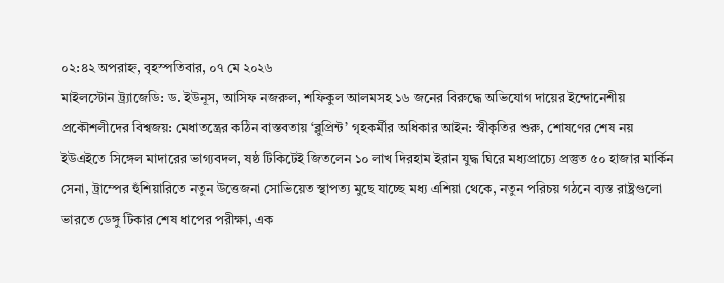০২:৪২ অপরাহ্ন, বৃহস্পতিবার, ০৭ মে ২০২৬
মাইলস্টোন ট্র্যাজেডি: ড. ইউনূস, আসিফ নজরুল, শফিকুল আলমসহ ১৬ জনের বিরুদ্ধে অভিযোগ দায়ের ইন্দোনেশীয় প্রকৌশলীদের বিশ্বজয়: মেধাতন্ত্রের কঠিন বাস্তবতায় ‘ব্লুপ্রিন্ট’ গৃহকর্মীর অধিকার আইন: স্বীকৃতির শুরু, শোষণের শেষ নয় ইউএইতে সিঙ্গেল মাদারের ভাগ্যবদল, ষষ্ঠ টিকিটেই জিতলেন ১০ লাখ দিরহাম ইরান যুদ্ধ ঘিরে মধ্যপ্রাচ্যে প্রস্তুত ৫০ হাজার মার্কিন সেনা, ট্রাম্পের হুঁশিয়ারিতে নতুন উত্তেজনা সোভিয়েত স্থাপত্য মুছে যাচ্ছে মধ্য এশিয়া থেকে, নতুন পরিচয় গঠনে ব্যস্ত রাষ্ট্রগুলো ভারতে ডেঙ্গু টিকার শেষ ধাপের পরীক্ষা, এক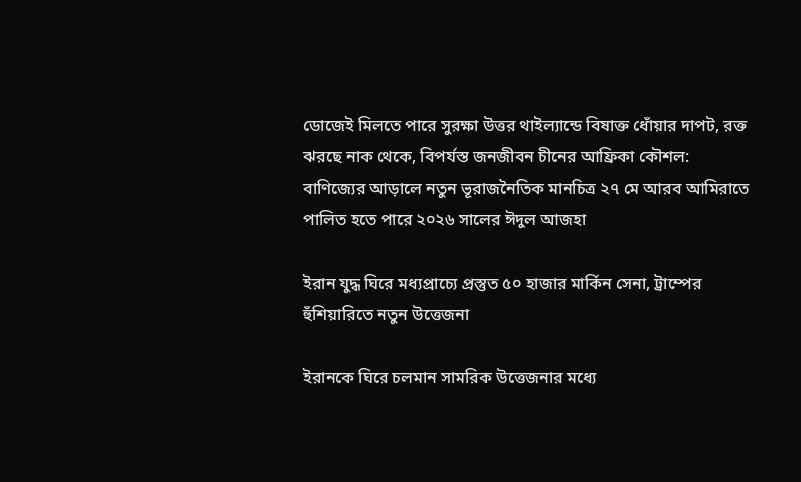ডোজেই মিলতে পারে সুরক্ষা উত্তর থাইল্যান্ডে বিষাক্ত ধোঁয়ার দাপট, রক্ত ঝরছে নাক থেকে, বিপর্যস্ত জনজীবন চীনের আফ্রিকা কৌশল: বাণিজ্যের আড়ালে নতুন ভূরাজনৈতিক মানচিত্র ২৭ মে আরব আমিরাতে পালিত হতে পারে ২০২৬ সালের ঈদুল আজহা

ইরান যুদ্ধ ঘিরে মধ্যপ্রাচ্যে প্রস্তুত ৫০ হাজার মার্কিন সেনা, ট্রাম্পের হুঁশিয়ারিতে নতুন উত্তেজনা

ইরানকে ঘিরে চলমান সামরিক উত্তেজনার মধ্যে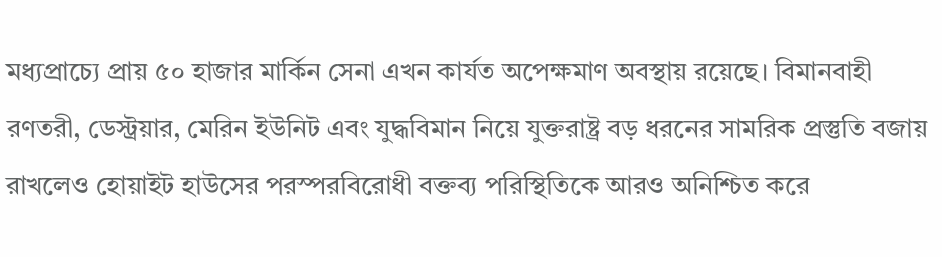মধ্যপ্রাচ্যে প্রায় ৫০ হাজার মার্কিন সেনা এখন কার্যত অপেক্ষমাণ অবস্থায় রয়েছে। বিমানবাহী রণতরী, ডেস্ট্রয়ার, মেরিন ইউনিট এবং যুদ্ধবিমান নিয়ে যুক্তরাষ্ট্র বড় ধরনের সামরিক প্রস্তুতি বজায় রাখলেও হোয়াইট হাউসের পরস্পরবিরোধী বক্তব্য পরিস্থিতিকে আরও অনিশ্চিত করে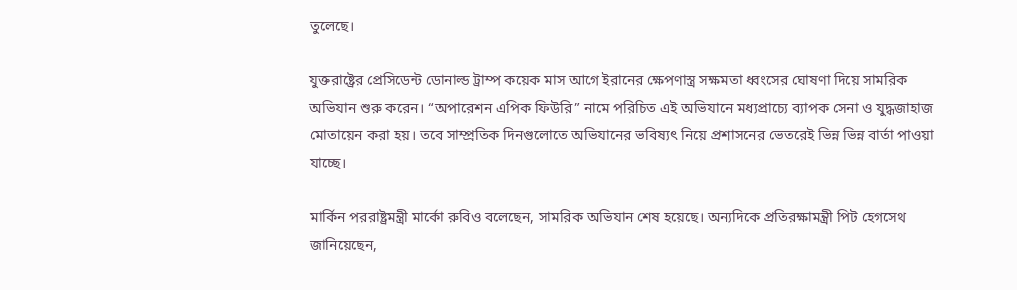তুলেছে।

যুক্তরাষ্ট্রের প্রেসিডেন্ট ডোনাল্ড ট্রাম্প কয়েক মাস আগে ইরানের ক্ষেপণাস্ত্র সক্ষমতা ধ্বংসের ঘোষণা দিয়ে সামরিক অভিযান শুরু করেন। “অপারেশন এপিক ফিউরি” নামে পরিচিত এই অভিযানে মধ্যপ্রাচ্যে ব্যাপক সেনা ও যুদ্ধজাহাজ মোতায়েন করা হয়। তবে সাম্প্রতিক দিনগুলোতে অভিযানের ভবিষ্যৎ নিয়ে প্রশাসনের ভেতরেই ভিন্ন ভিন্ন বার্তা পাওয়া যাচ্ছে।

মার্কিন পররাষ্ট্রমন্ত্রী মার্কো রুবিও বলেছেন, সামরিক অভিযান শেষ হয়েছে। অন্যদিকে প্রতিরক্ষামন্ত্রী পিট হেগসেথ জানিয়েছেন,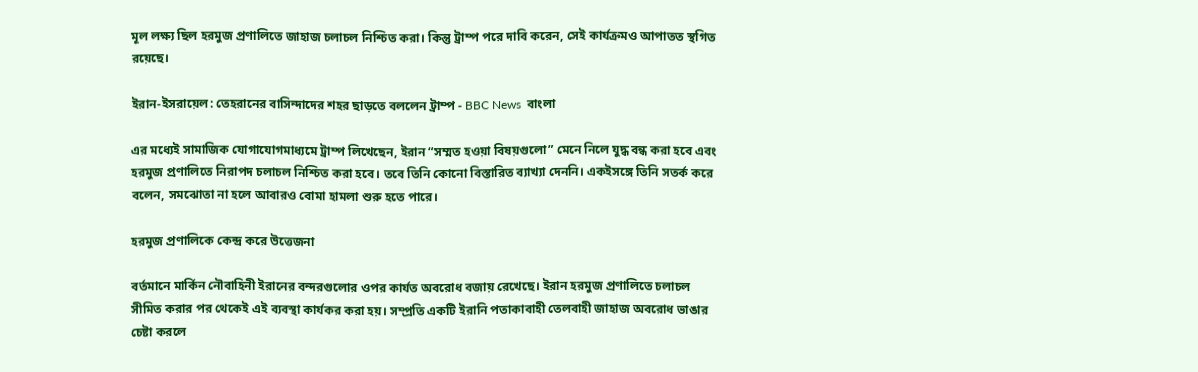মূল লক্ষ্য ছিল হরমুজ প্রণালিতে জাহাজ চলাচল নিশ্চিত করা। কিন্তু ট্রাম্প পরে দাবি করেন, সেই কার্যক্রমও আপাতত স্থগিত রয়েছে।

ইরান-ইসরায়েল: তেহরানের বাসিন্দাদের শহর ছাড়তে বললেন ট্রাম্প - BBC News  বাংলা

এর মধ্যেই সামাজিক যোগাযোগমাধ্যমে ট্রাম্প লিখেছেন, ইরান “সম্মত হওয়া বিষয়গুলো” মেনে নিলে যুদ্ধ বন্ধ করা হবে এবং হরমুজ প্রণালিতে নিরাপদ চলাচল নিশ্চিত করা হবে। তবে তিনি কোনো বিস্তারিত ব্যাখ্যা দেননি। একইসঙ্গে তিনি সতর্ক করে বলেন, সমঝোতা না হলে আবারও বোমা হামলা শুরু হতে পারে।

হরমুজ প্রণালিকে কেন্দ্র করে উত্তেজনা

বর্তমানে মার্কিন নৌবাহিনী ইরানের বন্দরগুলোর ওপর কার্যত অবরোধ বজায় রেখেছে। ইরান হরমুজ প্রণালিতে চলাচল সীমিত করার পর থেকেই এই ব্যবস্থা কার্যকর করা হয়। সম্প্রতি একটি ইরানি পতাকাবাহী তেলবাহী জাহাজ অবরোধ ভাঙার চেষ্টা করলে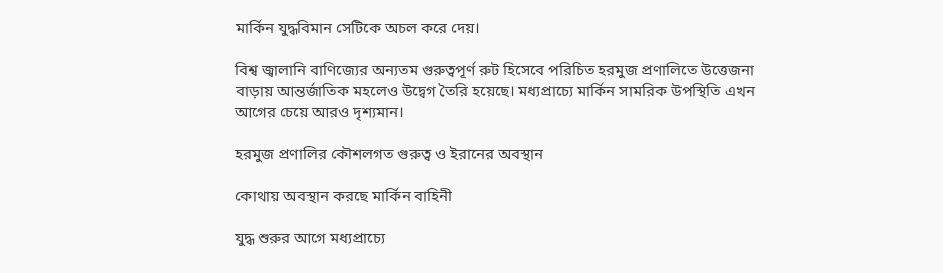মার্কিন যুদ্ধবিমান সেটিকে অচল করে দেয়।

বিশ্ব জ্বালানি বাণিজ্যের অন্যতম গুরুত্বপূর্ণ রুট হিসেবে পরিচিত হরমুজ প্রণালিতে উত্তেজনা বাড়ায় আন্তর্জাতিক মহলেও উদ্বেগ তৈরি হয়েছে। মধ্যপ্রাচ্যে মার্কিন সামরিক উপস্থিতি এখন আগের চেয়ে আরও দৃশ্যমান।

হরমুজ প্রণালির কৌশলগত গুরুত্ব ও ইরানের অবস্থান

কোথায় অবস্থান করছে মার্কিন বাহিনী

যুদ্ধ শুরুর আগে মধ্যপ্রাচ্যে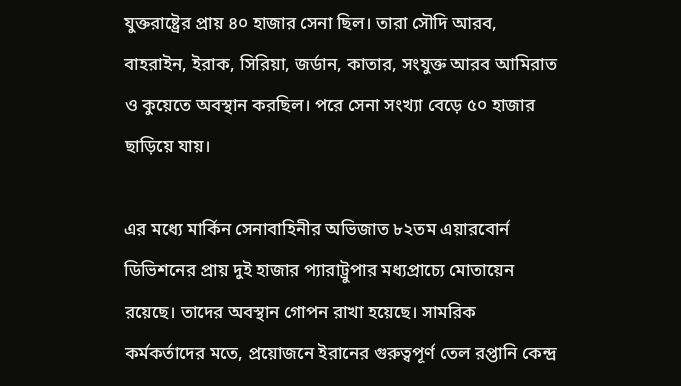যুক্তরাষ্ট্রের প্রায় ৪০ হাজার সেনা ছিল। তারা সৌদি আরব, বাহরাইন, ইরাক, সিরিয়া, জর্ডান, কাতার, সংযুক্ত আরব আমিরাত ও কুয়েতে অবস্থান করছিল। পরে সেনা সংখ্যা বেড়ে ৫০ হাজার ছাড়িয়ে যায়।

এর মধ্যে মার্কিন সেনাবাহিনীর অভিজাত ৮২তম এয়ারবোর্ন ডিভিশনের প্রায় দুই হাজার প্যারাট্রুপার মধ্যপ্রাচ্যে মোতায়েন রয়েছে। তাদের অবস্থান গোপন রাখা হয়েছে। সামরিক কর্মকর্তাদের মতে, প্রয়োজনে ইরানের গুরুত্বপূর্ণ তেল রপ্তানি কেন্দ্র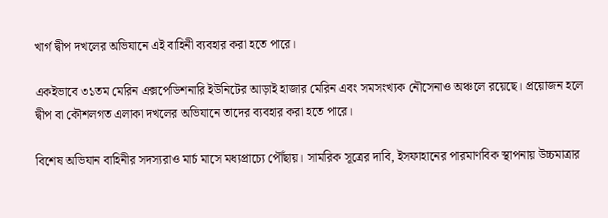খার্গ দ্বীপ দখলের অভিযানে এই বাহিনী ব্যবহার করা হতে পারে।

একইভাবে ৩১তম মেরিন এক্সপেডিশনারি ইউনিটের আড়াই হাজার মেরিন এবং সমসংখ্যক নৌসেনাও অঞ্চলে রয়েছে। প্রয়োজন হলে দ্বীপ বা কৌশলগত এলাকা দখলের অভিযানে তাদের ব্যবহার করা হতে পারে।

বিশেষ অভিযান বাহিনীর সদস্যরাও মার্চ মাসে মধ্যপ্রাচ্যে পৌঁছায়। সামরিক সূত্রের দাবি, ইসফাহানের পারমাণবিক স্থাপনায় উচ্চমাত্রার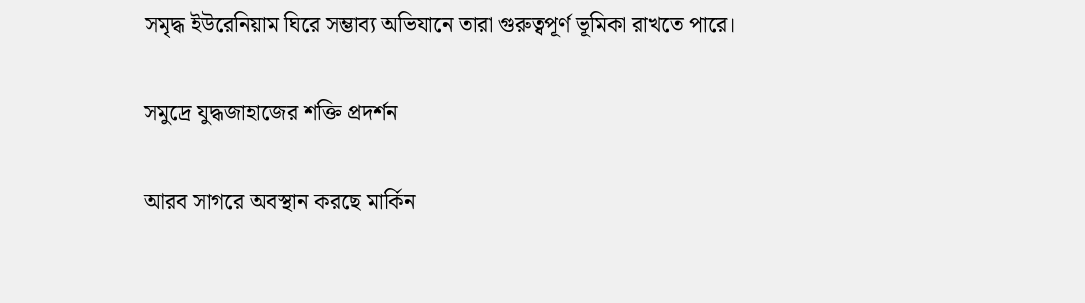সমৃদ্ধ ইউরেনিয়াম ঘিরে সম্ভাব্য অভিযানে তারা গুরুত্বপূর্ণ ভূমিকা রাখতে পারে।

সমুদ্রে যুদ্ধজাহাজের শক্তি প্রদর্শন

আরব সাগরে অবস্থান করছে মার্কিন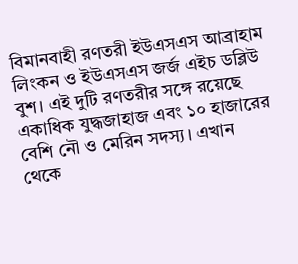বিমানবাহী রণতরী ইউএসএস আব্রাহাম লিংকন ও ইউএসএস জর্জ এইচ ডব্লিউ বুশ। এই দুটি রণতরীর সঙ্গে রয়েছে একাধিক যুদ্ধজাহাজ এবং ১০ হাজারের বেশি নৌ ও মেরিন সদস্য। এখান থেকে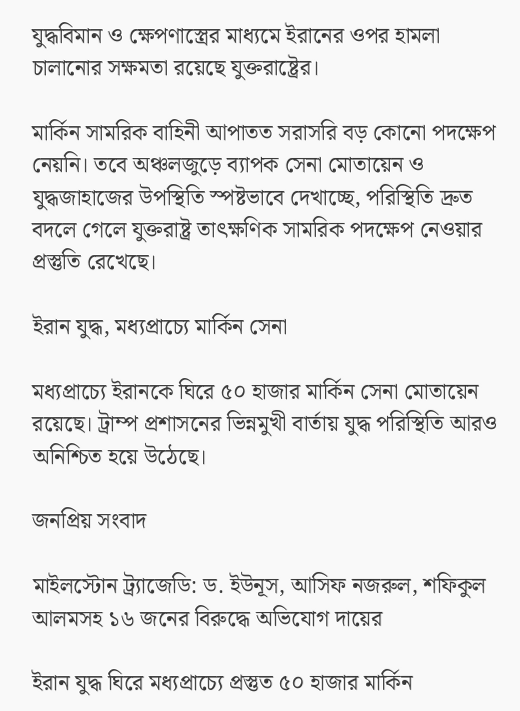যুদ্ধবিমান ও ক্ষেপণাস্ত্রের মাধ্যমে ইরানের ওপর হামলা চালানোর সক্ষমতা রয়েছে যুক্তরাষ্ট্রের।

মার্কিন সামরিক বাহিনী আপাতত সরাসরি বড় কোনো পদক্ষেপ নেয়নি। তবে অঞ্চলজুড়ে ব্যাপক সেনা মোতায়েন ও যুদ্ধজাহাজের উপস্থিতি স্পষ্টভাবে দেখাচ্ছে, পরিস্থিতি দ্রুত বদলে গেলে যুক্তরাষ্ট্র তাৎক্ষণিক সামরিক পদক্ষেপ নেওয়ার প্রস্তুতি রেখেছে।

ইরান যুদ্ধ, মধ্যপ্রাচ্যে মার্কিন সেনা

মধ্যপ্রাচ্যে ইরানকে ঘিরে ৫০ হাজার মার্কিন সেনা মোতায়েন রয়েছে। ট্রাম্প প্রশাসনের ভিন্নমুখী বার্তায় যুদ্ধ পরিস্থিতি আরও অনিশ্চিত হয়ে উঠেছে।

জনপ্রিয় সংবাদ

মাইলস্টোন ট্র্যাজেডি: ড. ইউনূস, আসিফ নজরুল, শফিকুল আলমসহ ১৬ জনের বিরুদ্ধে অভিযোগ দায়ের

ইরান যুদ্ধ ঘিরে মধ্যপ্রাচ্যে প্রস্তুত ৫০ হাজার মার্কিন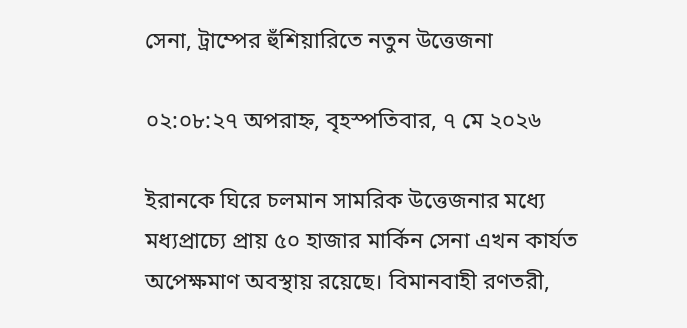সেনা, ট্রাম্পের হুঁশিয়ারিতে নতুন উত্তেজনা

০২:০৮:২৭ অপরাহ্ন, বৃহস্পতিবার, ৭ মে ২০২৬

ইরানকে ঘিরে চলমান সামরিক উত্তেজনার মধ্যে মধ্যপ্রাচ্যে প্রায় ৫০ হাজার মার্কিন সেনা এখন কার্যত অপেক্ষমাণ অবস্থায় রয়েছে। বিমানবাহী রণতরী,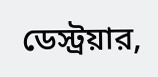ডেস্ট্রয়ার,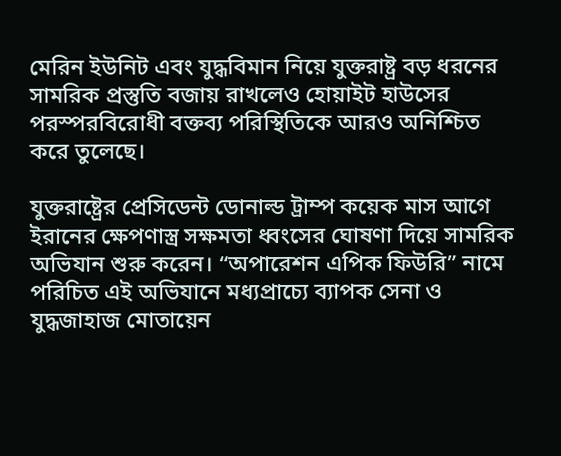মেরিন ইউনিট এবং যুদ্ধবিমান নিয়ে যুক্তরাষ্ট্র বড় ধরনের সামরিক প্রস্তুতি বজায় রাখলেও হোয়াইট হাউসের পরস্পরবিরোধী বক্তব্য পরিস্থিতিকে আরও অনিশ্চিত করে তুলেছে।

যুক্তরাষ্ট্রের প্রেসিডেন্ট ডোনাল্ড ট্রাম্প কয়েক মাস আগে ইরানের ক্ষেপণাস্ত্র সক্ষমতা ধ্বংসের ঘোষণা দিয়ে সামরিক অভিযান শুরু করেন। “অপারেশন এপিক ফিউরি” নামে পরিচিত এই অভিযানে মধ্যপ্রাচ্যে ব্যাপক সেনা ও যুদ্ধজাহাজ মোতায়েন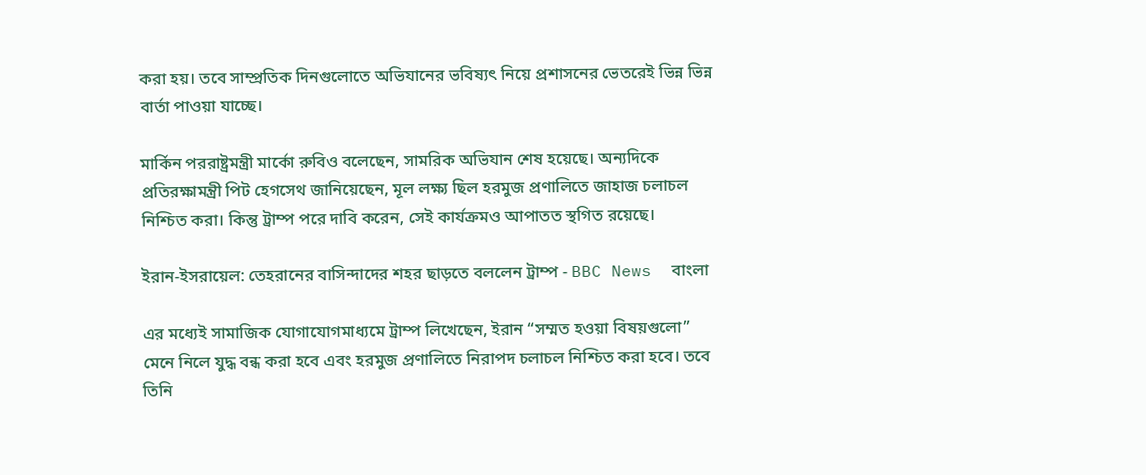করা হয়। তবে সাম্প্রতিক দিনগুলোতে অভিযানের ভবিষ্যৎ নিয়ে প্রশাসনের ভেতরেই ভিন্ন ভিন্ন বার্তা পাওয়া যাচ্ছে।

মার্কিন পররাষ্ট্রমন্ত্রী মার্কো রুবিও বলেছেন, সামরিক অভিযান শেষ হয়েছে। অন্যদিকে প্রতিরক্ষামন্ত্রী পিট হেগসেথ জানিয়েছেন, মূল লক্ষ্য ছিল হরমুজ প্রণালিতে জাহাজ চলাচল নিশ্চিত করা। কিন্তু ট্রাম্প পরে দাবি করেন, সেই কার্যক্রমও আপাতত স্থগিত রয়েছে।

ইরান-ইসরায়েল: তেহরানের বাসিন্দাদের শহর ছাড়তে বললেন ট্রাম্প - BBC News  বাংলা

এর মধ্যেই সামাজিক যোগাযোগমাধ্যমে ট্রাম্প লিখেছেন, ইরান “সম্মত হওয়া বিষয়গুলো” মেনে নিলে যুদ্ধ বন্ধ করা হবে এবং হরমুজ প্রণালিতে নিরাপদ চলাচল নিশ্চিত করা হবে। তবে তিনি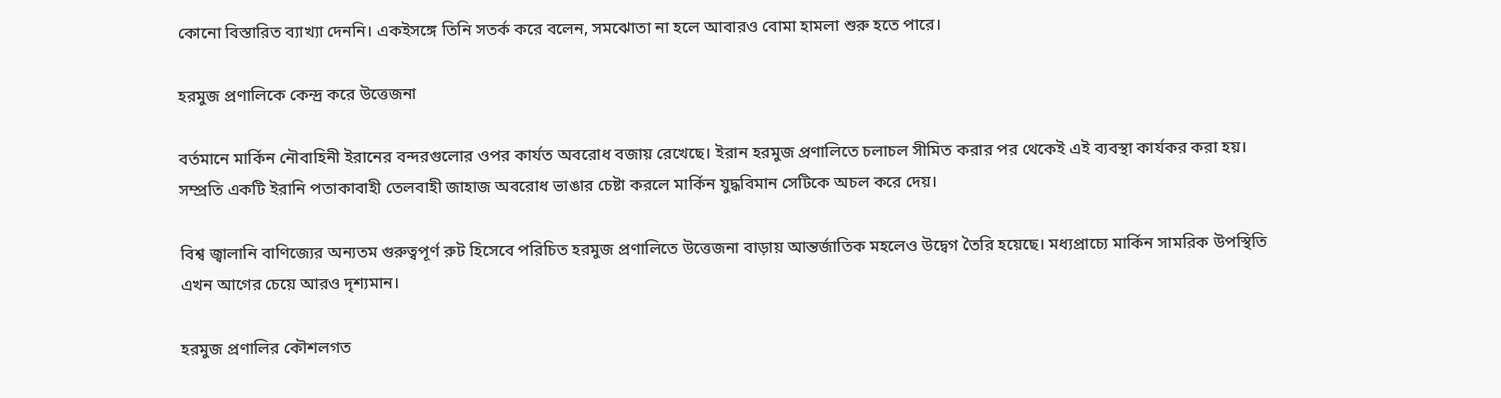কোনো বিস্তারিত ব্যাখ্যা দেননি। একইসঙ্গে তিনি সতর্ক করে বলেন, সমঝোতা না হলে আবারও বোমা হামলা শুরু হতে পারে।

হরমুজ প্রণালিকে কেন্দ্র করে উত্তেজনা

বর্তমানে মার্কিন নৌবাহিনী ইরানের বন্দরগুলোর ওপর কার্যত অবরোধ বজায় রেখেছে। ইরান হরমুজ প্রণালিতে চলাচল সীমিত করার পর থেকেই এই ব্যবস্থা কার্যকর করা হয়। সম্প্রতি একটি ইরানি পতাকাবাহী তেলবাহী জাহাজ অবরোধ ভাঙার চেষ্টা করলে মার্কিন যুদ্ধবিমান সেটিকে অচল করে দেয়।

বিশ্ব জ্বালানি বাণিজ্যের অন্যতম গুরুত্বপূর্ণ রুট হিসেবে পরিচিত হরমুজ প্রণালিতে উত্তেজনা বাড়ায় আন্তর্জাতিক মহলেও উদ্বেগ তৈরি হয়েছে। মধ্যপ্রাচ্যে মার্কিন সামরিক উপস্থিতি এখন আগের চেয়ে আরও দৃশ্যমান।

হরমুজ প্রণালির কৌশলগত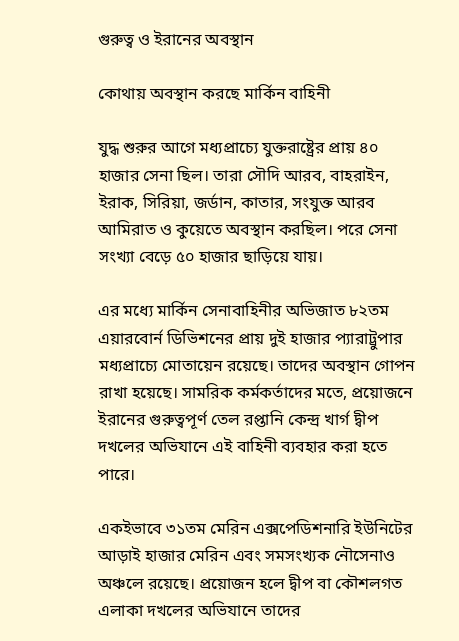গুরুত্ব ও ইরানের অবস্থান

কোথায় অবস্থান করছে মার্কিন বাহিনী

যুদ্ধ শুরুর আগে মধ্যপ্রাচ্যে যুক্তরাষ্ট্রের প্রায় ৪০ হাজার সেনা ছিল। তারা সৌদি আরব, বাহরাইন, ইরাক, সিরিয়া, জর্ডান, কাতার, সংযুক্ত আরব আমিরাত ও কুয়েতে অবস্থান করছিল। পরে সেনা সংখ্যা বেড়ে ৫০ হাজার ছাড়িয়ে যায়।

এর মধ্যে মার্কিন সেনাবাহিনীর অভিজাত ৮২তম এয়ারবোর্ন ডিভিশনের প্রায় দুই হাজার প্যারাট্রুপার মধ্যপ্রাচ্যে মোতায়েন রয়েছে। তাদের অবস্থান গোপন রাখা হয়েছে। সামরিক কর্মকর্তাদের মতে, প্রয়োজনে ইরানের গুরুত্বপূর্ণ তেল রপ্তানি কেন্দ্র খার্গ দ্বীপ দখলের অভিযানে এই বাহিনী ব্যবহার করা হতে পারে।

একইভাবে ৩১তম মেরিন এক্সপেডিশনারি ইউনিটের আড়াই হাজার মেরিন এবং সমসংখ্যক নৌসেনাও অঞ্চলে রয়েছে। প্রয়োজন হলে দ্বীপ বা কৌশলগত এলাকা দখলের অভিযানে তাদের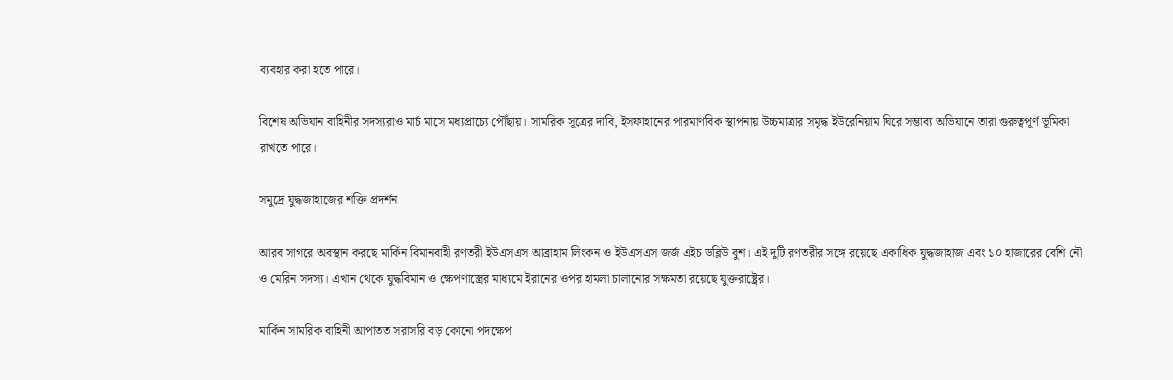ব্যবহার করা হতে পারে।

বিশেষ অভিযান বাহিনীর সদস্যরাও মার্চ মাসে মধ্যপ্রাচ্যে পৌঁছায়। সামরিক সূত্রের দাবি, ইসফাহানের পারমাণবিক স্থাপনায় উচ্চমাত্রার সমৃদ্ধ ইউরেনিয়াম ঘিরে সম্ভাব্য অভিযানে তারা গুরুত্বপূর্ণ ভূমিকা রাখতে পারে।

সমুদ্রে যুদ্ধজাহাজের শক্তি প্রদর্শন

আরব সাগরে অবস্থান করছে মার্কিন বিমানবাহী রণতরী ইউএসএস আব্রাহাম লিংকন ও ইউএসএস জর্জ এইচ ডব্লিউ বুশ। এই দুটি রণতরীর সঙ্গে রয়েছে একাধিক যুদ্ধজাহাজ এবং ১০ হাজারের বেশি নৌ ও মেরিন সদস্য। এখান থেকে যুদ্ধবিমান ও ক্ষেপণাস্ত্রের মাধ্যমে ইরানের ওপর হামলা চালানোর সক্ষমতা রয়েছে যুক্তরাষ্ট্রের।

মার্কিন সামরিক বাহিনী আপাতত সরাসরি বড় কোনো পদক্ষেপ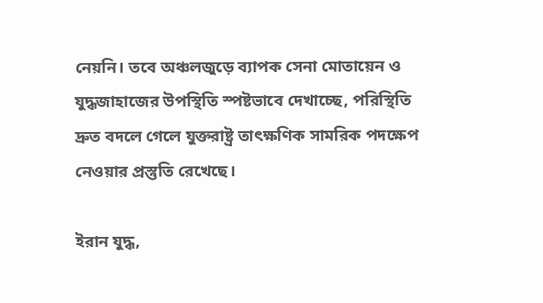নেয়নি। তবে অঞ্চলজুড়ে ব্যাপক সেনা মোতায়েন ও যুদ্ধজাহাজের উপস্থিতি স্পষ্টভাবে দেখাচ্ছে, পরিস্থিতি দ্রুত বদলে গেলে যুক্তরাষ্ট্র তাৎক্ষণিক সামরিক পদক্ষেপ নেওয়ার প্রস্তুতি রেখেছে।

ইরান যুদ্ধ,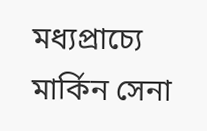মধ্যপ্রাচ্যে মার্কিন সেনা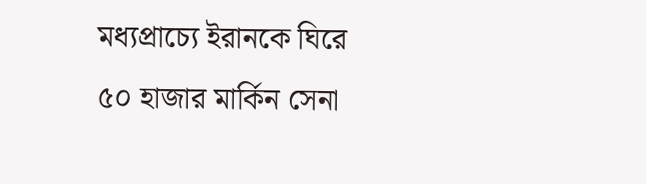মধ্যপ্রাচ্যে ইরানকে ঘিরে ৫০ হাজার মার্কিন সেনা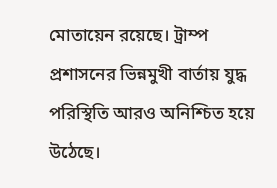মোতায়েন রয়েছে। ট্রাম্প প্রশাসনের ভিন্নমুখী বার্তায় যুদ্ধ পরিস্থিতি আরও অনিশ্চিত হয়ে উঠেছে।